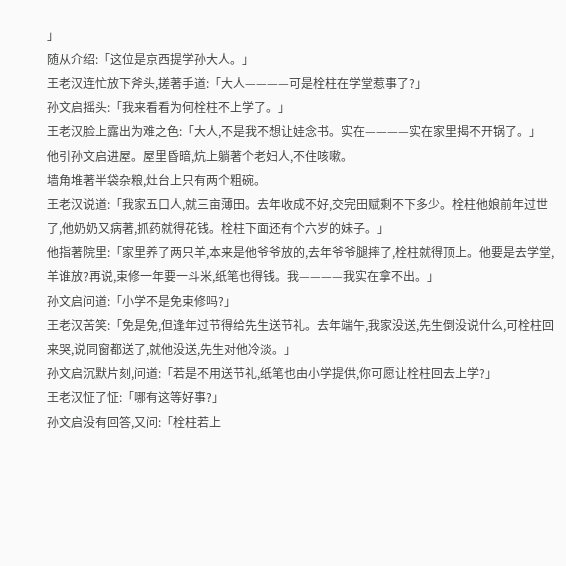」
随从介绍:「这位是京西提学孙大人。」
王老汉连忙放下斧头,搓著手道:「大人————可是栓柱在学堂惹事了?」
孙文启摇头:「我来看看为何栓柱不上学了。」
王老汉脸上露出为难之色:「大人,不是我不想让娃念书。实在————实在家里揭不开锅了。」
他引孙文启进屋。屋里昏暗,炕上躺著个老妇人,不住咳嗽。
墙角堆著半袋杂粮,灶台上只有两个粗碗。
王老汉说道:「我家五口人,就三亩薄田。去年收成不好,交完田赋剩不下多少。栓柱他娘前年过世了,他奶奶又病著,抓药就得花钱。栓柱下面还有个六岁的妹子。」
他指著院里:「家里养了两只羊,本来是他爷爷放的,去年爷爷腿摔了,栓柱就得顶上。他要是去学堂,羊谁放?再说,束修一年要一斗米,纸笔也得钱。我————我实在拿不出。」
孙文启问道:「小学不是免束修吗?」
王老汉苦笑:「免是免,但逢年过节得给先生送节礼。去年端午,我家没送,先生倒没说什么,可栓柱回来哭,说同窗都送了,就他没送,先生对他冷淡。」
孙文启沉默片刻,问道:「若是不用送节礼,纸笔也由小学提供,你可愿让栓柱回去上学?」
王老汉怔了怔:「哪有这等好事?」
孙文启没有回答,又问:「栓柱若上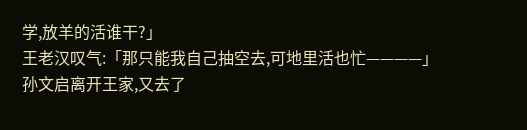学,放羊的活谁干?」
王老汉叹气:「那只能我自己抽空去,可地里活也忙————」
孙文启离开王家,又去了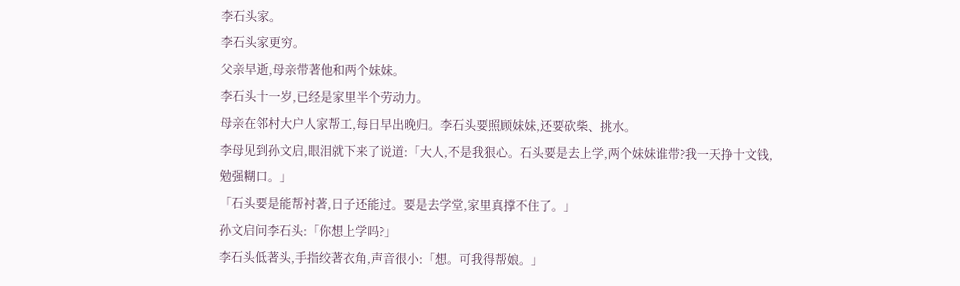李石头家。
李石头家更穷。
父亲早逝,母亲带著他和两个妹妹。
李石头十一岁,已经是家里半个劳动力。
母亲在邻村大户人家帮工,每日早出晚归。李石头要照顾妹妹,还要砍柴、挑水。
李母见到孙文启,眼泪就下来了说道:「大人,不是我狠心。石头要是去上学,两个妹妹谁带?我一天挣十文钱,勉强糊口。」
「石头要是能帮衬著,日子还能过。要是去学堂,家里真撑不住了。」
孙文启问李石头:「你想上学吗?」
李石头低著头,手指绞著衣角,声音很小:「想。可我得帮娘。」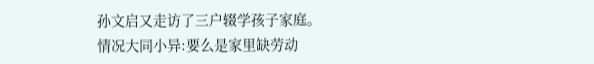孙文启又走访了三户辍学孩子家庭。
情况大同小异:要么是家里缺劳动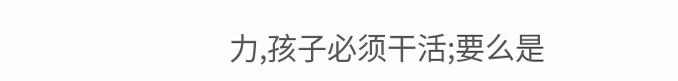力,孩子必须干活;要么是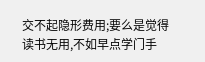交不起隐形费用;要么是觉得读书无用,不如早点学门手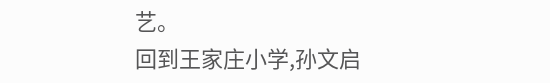艺。
回到王家庄小学,孙文启